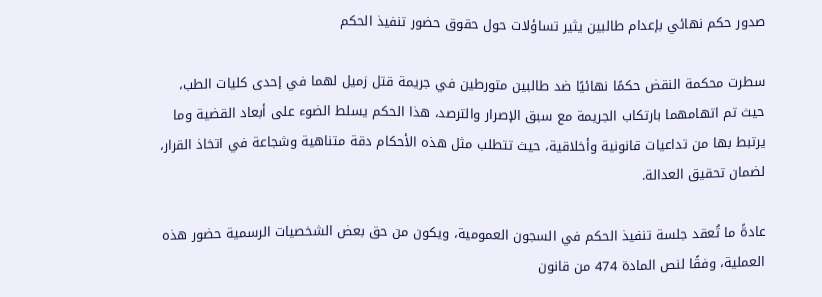صدور حكم نهائي بإعدام طالبين يثير تساؤلات حول حقوق حضور تنفيذ الحكم

سطرت محكمة النقض حكمًا نهائيًا ضد طالبين متورطين في جريمة قتل زميل لهما في إحدى كليات الطب، حيث تم اتهامهما بارتكاب الجريمة مع سبق الإصرار والترصد، هذا الحكم يسلط الضوء على أبعاد القضية وما يرتبط بها من تداعيات قانونية وأخلاقية، حيث تتطلب مثل هذه الأحكام دقة متناهية وشجاعة في اتخاذ القرار، لضمان تحقيق العدالة.

عادةً ما تُعقد جلسة تنفيذ الحكم في السجون العمومية، ويكون من حق بعض الشخصيات الرسمية حضور هذه العملية، وفقًا لنص المادة 474 من قانون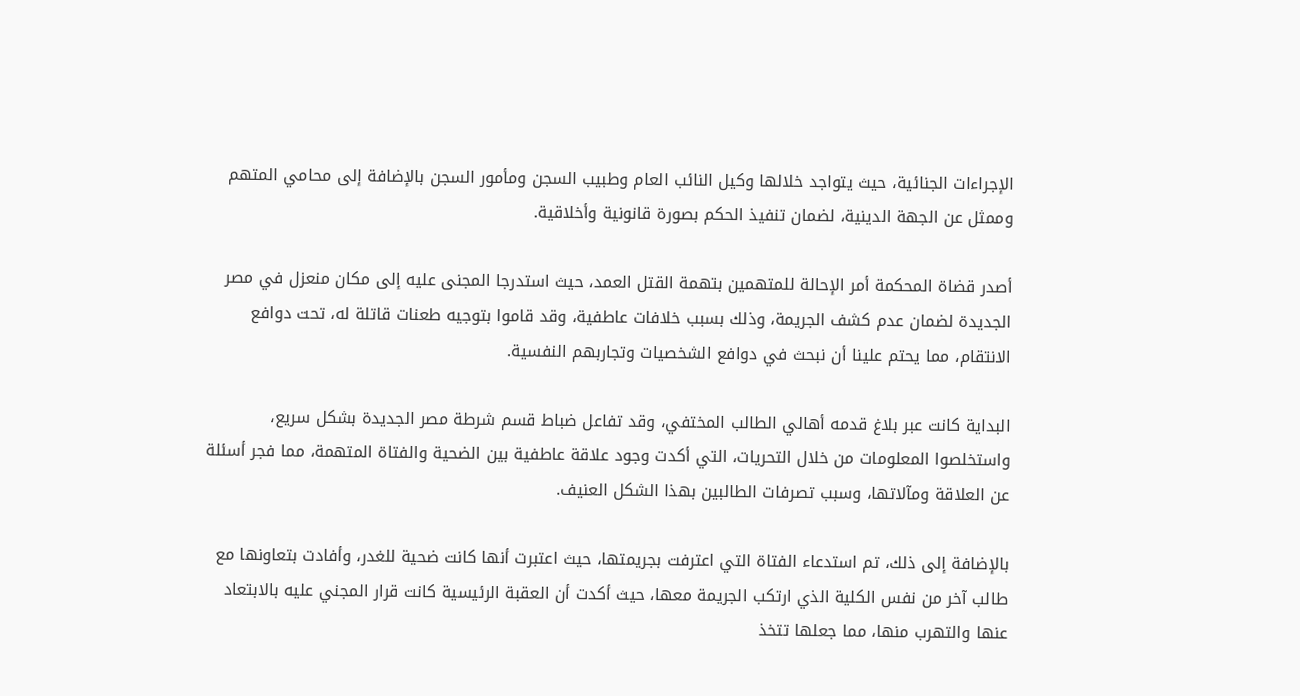الإجراءات الجنائية، حيث يتواجد خلالها وكيل النائب العام وطبيب السجن ومأمور السجن بالإضافة إلى محامي المتهم وممثل عن الجهة الدينية، لضمان تنفيذ الحكم بصورة قانونية وأخلاقية.

أصدر قضاة المحكمة أمر الإحالة للمتهمين بتهمة القتل العمد، حيث استدرجا المجنى عليه إلى مكان منعزل في مصر الجديدة لضمان عدم كشف الجريمة، وذلك بسبب خلافات عاطفية، وقد قاموا بتوجيه طعنات قاتلة له، تحت دوافع الانتقام، مما يحتم علينا أن نبحث في دوافع الشخصيات وتجاربهم النفسية.

البداية كانت عبر بلاغ قدمه أهالي الطالب المختفي، وقد تفاعل ضباط قسم شرطة مصر الجديدة بشكل سريع، واستخلصوا المعلومات من خلال التحريات، التي أكدت وجود علاقة عاطفية بين الضحية والفتاة المتهمة، مما فجر أسئلة عن العلاقة ومآلاتها، وسبب تصرفات الطالبين بهذا الشكل العنيف.

بالإضافة إلى ذلك، تم استدعاء الفتاة التي اعترفت بجريمتها، حيث اعتبرت أنها كانت ضحية للغدر، وأفادت بتعاونها مع طالب آخر من نفس الكلية الذي ارتكب الجريمة معها، حيث أكدت أن العقبة الرئيسية كانت قرار المجني عليه بالابتعاد عنها والتهرب منها، مما جعلها تتخذ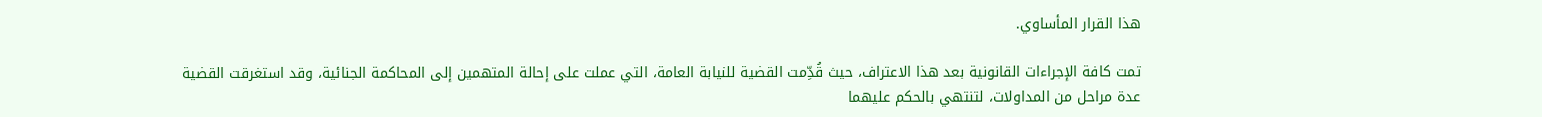هذا القرار المأساوي.

تمت كافة الإجراءات القانونية بعد هذا الاعتراف، حيث قُدِّمت القضية للنيابة العامة، التي عملت على إحالة المتهمين إلى المحاكمة الجنائية، وقد استغرقت القضية عدة مراحل من المداولات، لتنتهي بالحكم عليهما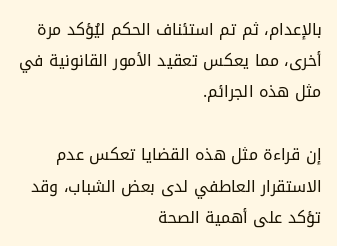بالإعدام، ثم تم استئناف الحكم ليُؤكد مرة أخرى، مما يعكس تعقيد الأمور القانونية في مثل هذه الجرائم.

إن قراءة مثل هذه القضايا تعكس عدم الاستقرار العاطفي لدى بعض الشباب، وقد تؤكد على أهمية الصحة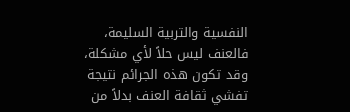النفسية والتربية السليمة، فالعنف ليس حلاً لأي مشكلة، وقد تكون هذه الجرائم نتيجة تفشي ثقافة العنف بدلاً من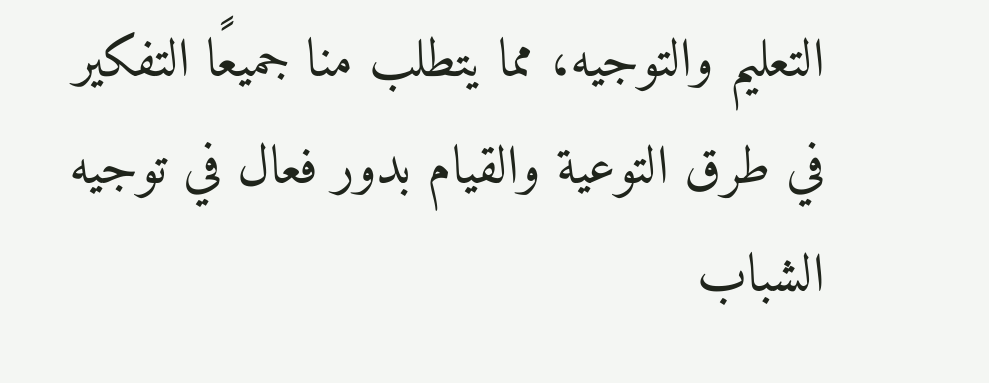التعليم والتوجيه، مما يتطلب منا جميعًا التفكير في طرق التوعية والقيام بدور فعال في توجيه الشباب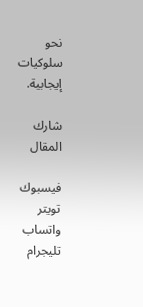نحو سلوكيات إيجابية.

شارك المقال

فيسبوك تويتر واتساب تليجرام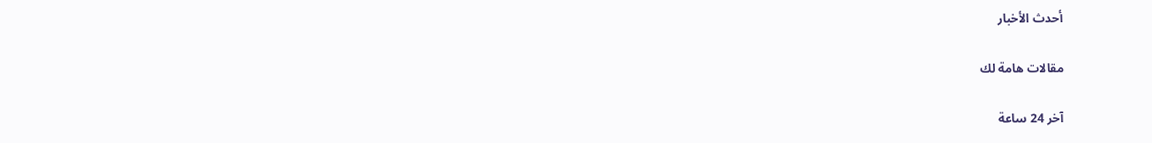أحدث الأخبار

مقالات هامة لك

آخر 24 ساعة